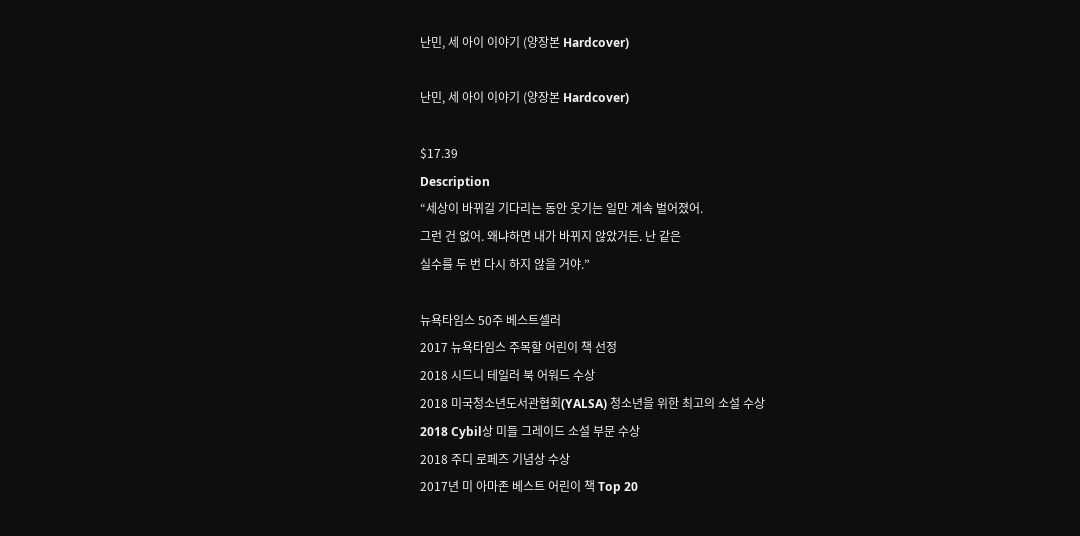난민, 세 아이 이야기 (양장본 Hardcover)

난민, 세 아이 이야기 (양장본 Hardcover)

$17.39
Description
“세상이 바뀌길 기다리는 동안 웃기는 일만 계속 벌어졌어.
그런 건 없어. 왜냐하면 내가 바뀌지 않았거든. 난 같은
실수를 두 번 다시 하지 않을 거야.”

뉴욕타임스 50주 베스트셀러
2017 뉴욕타임스 주목할 어린이 책 선정
2018 시드니 테일러 북 어워드 수상
2018 미국청소년도서관협회(YALSA) 청소년을 위한 최고의 소설 수상
2018 Cybil상 미들 그레이드 소설 부문 수상
2018 주디 로페즈 기념상 수상
2017년 미 아마존 베스트 어린이 책 Top 20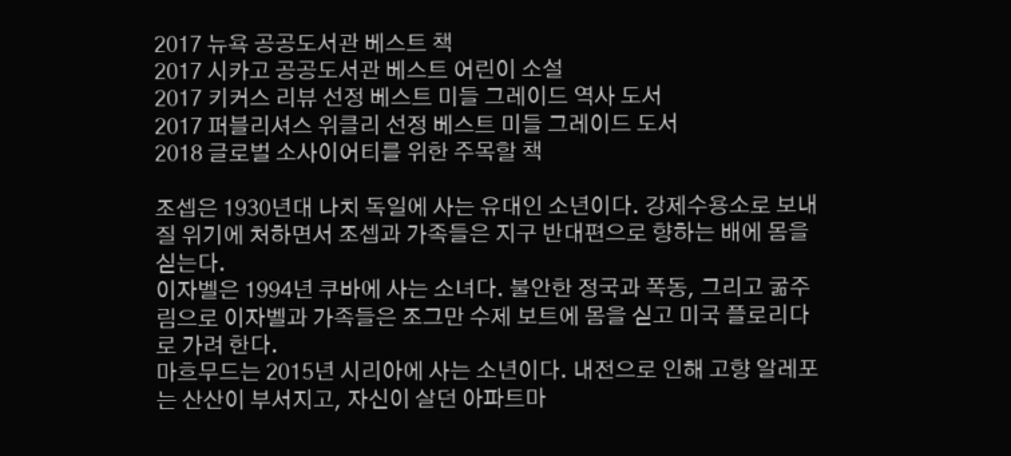2017 뉴욕 공공도서관 베스트 책
2017 시카고 공공도서관 베스트 어린이 소설
2017 키커스 리뷰 선정 베스트 미들 그레이드 역사 도서
2017 퍼블리셔스 위클리 선정 베스트 미들 그레이드 도서
2018 글로벌 소사이어티를 위한 주목할 책

조셉은 1930년대 나치 독일에 사는 유대인 소년이다. 강제수용소로 보내질 위기에 처하면서 조셉과 가족들은 지구 반대편으로 향하는 배에 몸을 싣는다.
이자벨은 1994년 쿠바에 사는 소녀다. 불안한 정국과 폭동, 그리고 굶주림으로 이자벨과 가족들은 조그만 수제 보트에 몸을 싣고 미국 플로리다로 가려 한다.
마흐무드는 2015년 시리아에 사는 소년이다. 내전으로 인해 고향 알레포는 산산이 부서지고, 자신이 살던 아파트마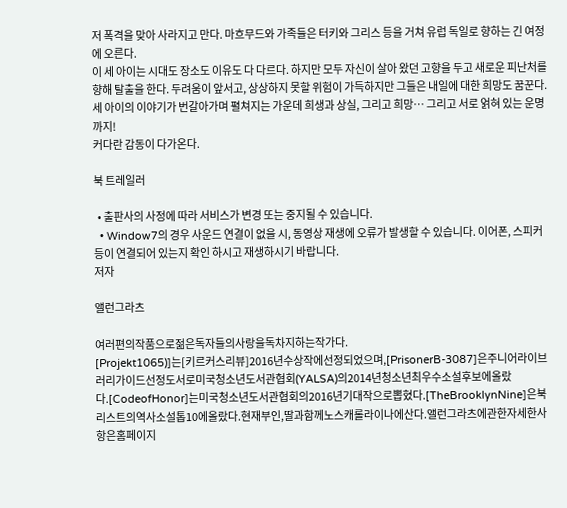저 폭격을 맞아 사라지고 만다. 마흐무드와 가족들은 터키와 그리스 등을 거쳐 유럽 독일로 향하는 긴 여정에 오른다.
이 세 아이는 시대도 장소도 이유도 다 다르다. 하지만 모두 자신이 살아 왔던 고향을 두고 새로운 피난처를 향해 탈출을 한다. 두려움이 앞서고, 상상하지 못할 위험이 가득하지만 그들은 내일에 대한 희망도 꿈꾼다.
세 아이의 이야기가 번갈아가며 펼쳐지는 가운데 희생과 상실, 그리고 희망… 그리고 서로 얽혀 있는 운명까지!
커다란 감동이 다가온다.

북 트레일러

  • 출판사의 사정에 따라 서비스가 변경 또는 중지될 수 있습니다.
  • Window7의 경우 사운드 연결이 없을 시, 동영상 재생에 오류가 발생할 수 있습니다. 이어폰, 스피커 등이 연결되어 있는지 확인 하시고 재생하시기 바랍니다.
저자

앨런그라츠

여러편의작품으로젊은독자들의사랑을독차지하는작가다.
[Projekt1065)]는[키르커스리뷰]2016년수상작에선정되었으며,[PrisonerB-3087]은주니어라이브러리가이드선정도서로미국청소년도서관협회(YALSA)의2014년청소년최우수소설후보에올랐다.[CodeofHonor]는미국청소년도서관협회의2016년기대작으로뽑혔다.[TheBrooklynNine]은북리스트의역사소설톱10에올랐다.현재부인,딸과함께노스캐롤라이나에산다.앨런그라츠에관한자세한사항은홈페이지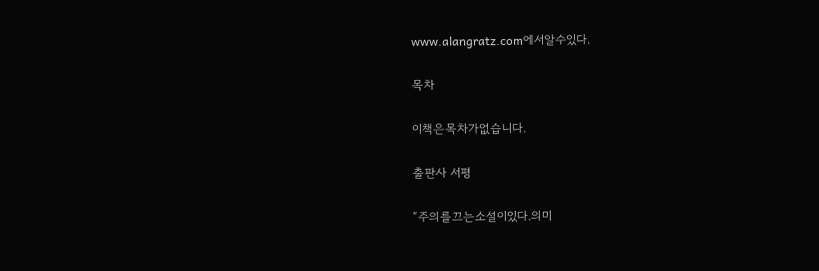www.alangratz.com에서알수있다.

목차

이책은목차가없습니다.

출판사 서평

“주의를끄는소설이있다.의미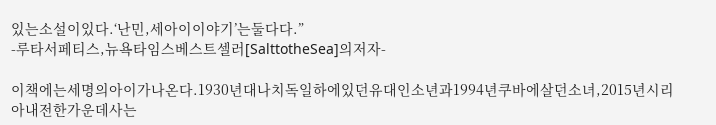있는소설이있다.‘난민,세아이이야기’는둘다다.”
-루타서페티스,뉴욕타임스베스트셀러[SalttotheSea]의저자-

이책에는세명의아이가나온다.1930년대나치독일하에있던유대인소년과1994년쿠바에살던소녀,2015년시리아내전한가운데사는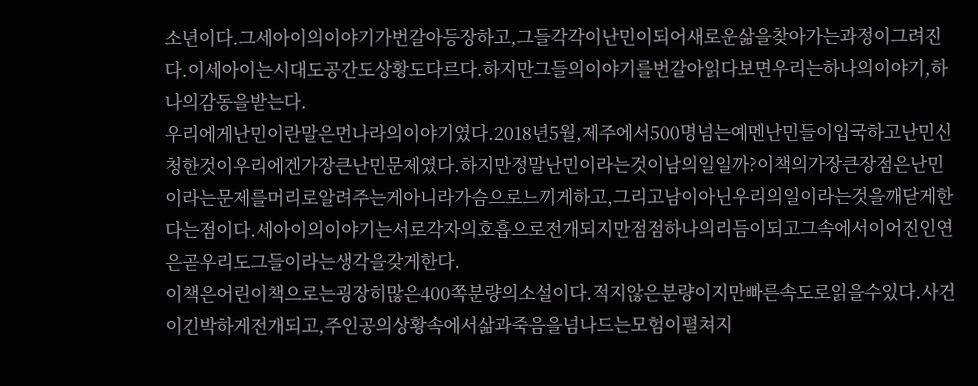소년이다.그세아이의이야기가번갈아등장하고,그들각각이난민이되어새로운삶을찾아가는과정이그려진다.이세아이는시대도공간도상황도다르다.하지만그들의이야기를번갈아읽다보면우리는하나의이야기,하나의감동을받는다.
우리에게난민이란말은먼나라의이야기였다.2018년5월,제주에서500명넘는예멘난민들이입국하고난민신청한것이우리에겐가장큰난민문제였다.하지만정말난민이라는것이남의일일까?이책의가장큰장점은난민이라는문제를머리로알려주는게아니라가슴으로느끼게하고,그리고남이아닌우리의일이라는것을깨닫게한다는점이다.세아이의이야기는서로각자의호흡으로전개되지만점점하나의리듬이되고그속에서이어진인연은곧우리도그들이라는생각을갖게한다.
이책은어린이책으로는굉장히많은400쪽분량의소설이다.적지않은분량이지만빠른속도로읽을수있다.사건이긴박하게전개되고,주인공의상황속에서삶과죽음을넘나드는모험이펼쳐지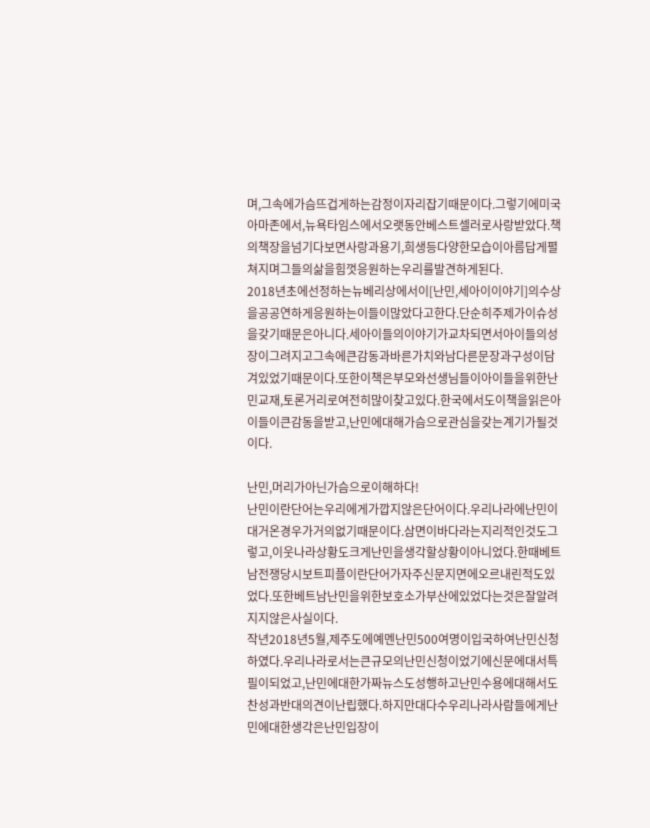며,그속에가슴뜨겁게하는감정이자리잡기때문이다.그렇기에미국아마존에서,뉴욕타임스에서오랫동안베스트셀러로사랑받았다.책의책장을넘기다보면사랑과용기,희생등다양한모습이아름답게펼쳐지며그들의삶을힘껏응원하는우리를발견하게된다.
2018년초에선정하는뉴베리상에서이[난민,세아이이야기]의수상을공공연하게응원하는이들이많았다고한다.단순히주제가이슈성을갖기때문은아니다.세아이들의이야기가교차되면서아이들의성장이그려지고그속에큰감동과바른가치와남다른문장과구성이담겨있었기때문이다.또한이책은부모와선생님들이아이들을위한난민교재,토론거리로여전히많이찾고있다.한국에서도이책을읽은아이들이큰감동을받고,난민에대해가슴으로관심을갖는계기가될것이다.

난민,머리가아닌가슴으로이해하다!
난민이란단어는우리에게가깝지않은단어이다.우리나라에난민이대거온경우가거의없기때문이다.삼면이바다라는지리적인것도그렇고,이웃나라상황도크게난민을생각할상황이아니었다.한때베트남전쟁당시보트피플이란단어가자주신문지면에오르내린적도있었다.또한베트남난민을위한보호소가부산에있었다는것은잘알려지지않은사실이다.
작년2018년5월,제주도에예멘난민500여명이입국하여난민신청하였다.우리나라로서는큰규모의난민신청이었기에신문에대서특필이되었고,난민에대한가짜뉴스도성행하고난민수용에대해서도찬성과반대의견이난립했다.하지만대다수우리나라사람들에게난민에대한생각은난민입장이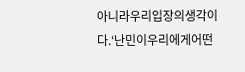아니라우리입장의생각이다.‘난민이우리에게어떤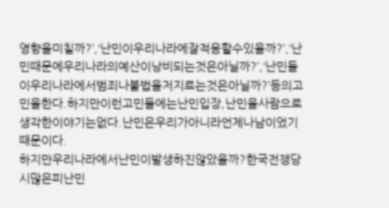영향을미칠까?’,‘난민이우리나라에잘적응할수있을까?’,‘난민때문에우리나라의예산이낭비되는것은아닐까?’,‘난민들이우리나라에서범죄나불법을저지르는것은아닐까?’등의고민을한다.하지만이런고민들에는난민입장,난민을사람으로생각한이야기는없다.난민은우리가아니라언제나남이었기때문이다.
하지만우리나라에서난민이발생하진않았을까?한국전쟁당시많은피난민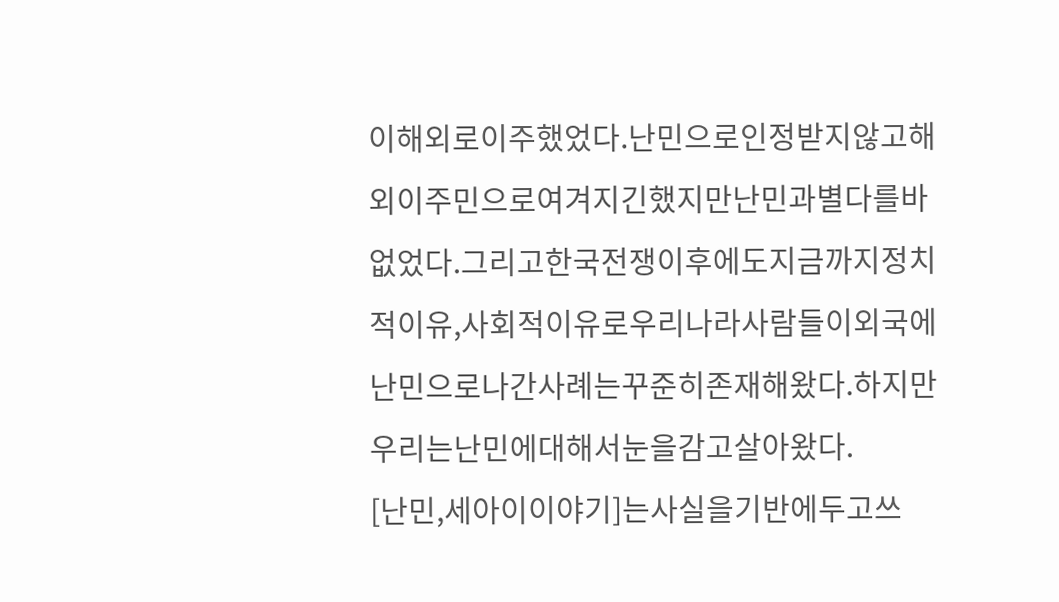이해외로이주했었다.난민으로인정받지않고해외이주민으로여겨지긴했지만난민과별다를바없었다.그리고한국전쟁이후에도지금까지정치적이유,사회적이유로우리나라사람들이외국에난민으로나간사례는꾸준히존재해왔다.하지만우리는난민에대해서눈을감고살아왔다.
[난민,세아이이야기]는사실을기반에두고쓰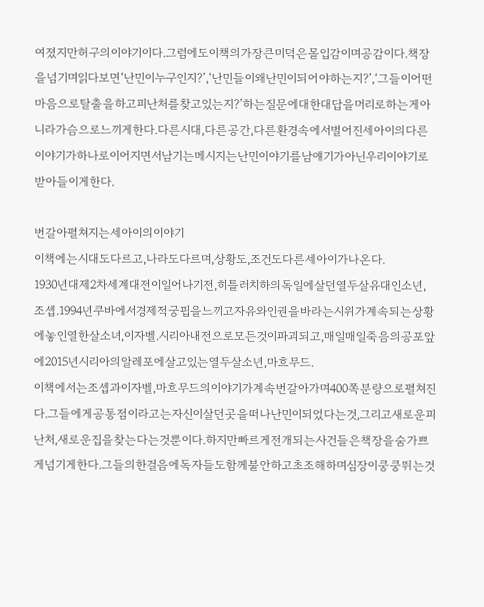여졌지만허구의이야기이다.그럼에도이책의가장큰미덕은몰입감이며공감이다.책장을넘기며읽다보면‘난민이누구인지?’,‘난민들이왜난민이되어야하는지?’,‘그들이어떤마음으로탈출을하고피난처를찾고있는지?’하는질문에대한대답을머리로하는게아니라가슴으로느끼게한다.다른시대,다른공간,다른환경속에서벌어진세아이의다른이야기가하나로이어지면서남기는메시지는난민이야기를남얘기가아닌우리이야기로받아들이게한다.

번갈아펼쳐지는세아이의이야기
이책에는시대도다르고,나라도다르며,상황도,조건도다른세아이가나온다.
1930년대제2차세계대전이일어나기전,히틀러치하의독일에살던열두살유대인소년,조셉.1994년쿠바에서경제적궁핍을느끼고자유와인권을바라는시위가계속되는상황에놓인열한살소녀,이자벨.시리아내전으로모든것이파괴되고,매일매일죽음의공포앞에2015년시리아의알레포에살고있는열두살소년,마흐무드.
이책에서는조셉과이자벨,마흐무드의이야기가계속번갈아가며400쪽분량으로펼쳐진다.그들에게공통점이라고는자신이살던곳을떠나난민이되었다는것,그리고새로운피난처,새로운집을찾는다는것뿐이다.하지만빠르게전개되는사건들은책장을숨가쁘게넘기게한다.그들의한걸음에독자들도함께불안하고초조해하며심장이쿵쿵뛰는것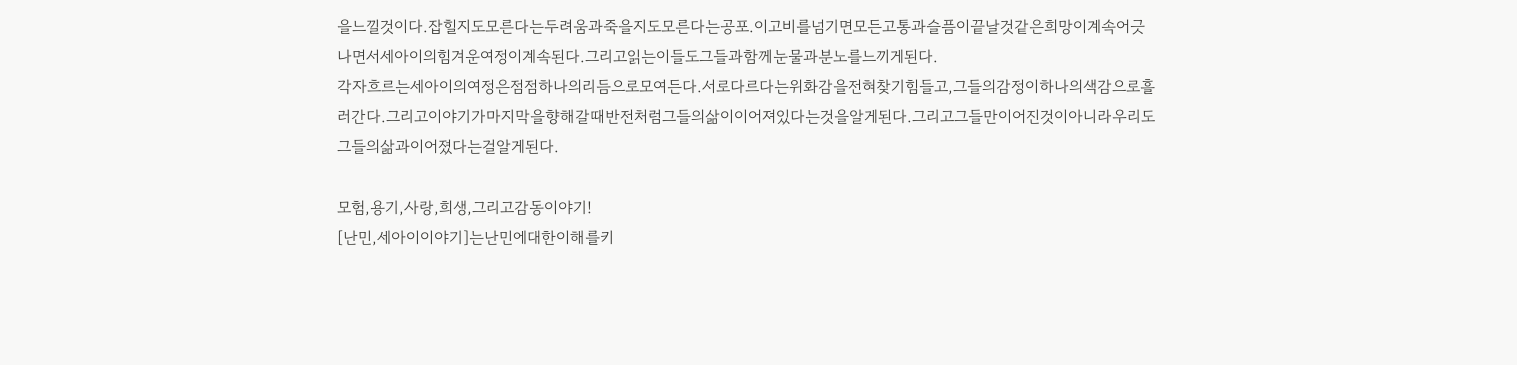을느낄것이다.잡힐지도모른다는두려움과죽을지도모른다는공포.이고비를넘기면모든고통과슬픔이끝날것같은희망이계속어긋나면서세아이의힘겨운여정이계속된다.그리고읽는이들도그들과함께눈물과분노를느끼게된다.
각자흐르는세아이의여정은점점하나의리듬으로모여든다.서로다르다는위화감을전혀찾기힘들고,그들의감정이하나의색감으로흘러간다.그리고이야기가마지막을향해갈때반전처럼그들의삶이이어져있다는것을알게된다.그리고그들만이어진것이아니라우리도그들의삶과이어졌다는걸알게된다.

모험,용기,사랑,희생,그리고감동이야기!
[난민,세아이이야기]는난민에대한이해를키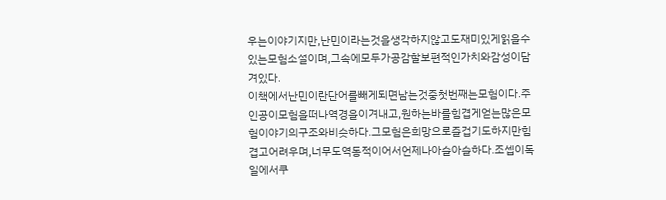우는이야기지만,난민이라는것을생각하지않고도재미있게읽을수있는모험소설이며,그속에모두가공감할보편적인가치와감성이담겨있다.
이책에서난민이란단어를빼게되면남는것중첫번째는모험이다.주인공이모험을떠나역경을이겨내고,원하는바를힘겹게얻는많은모험이야기의구조와비슷하다.그모험은희망으로즐겁기도하지만힘겹고어려우며,너무도역동적이어서언제나아슬아슬하다.조셉이독일에서쿠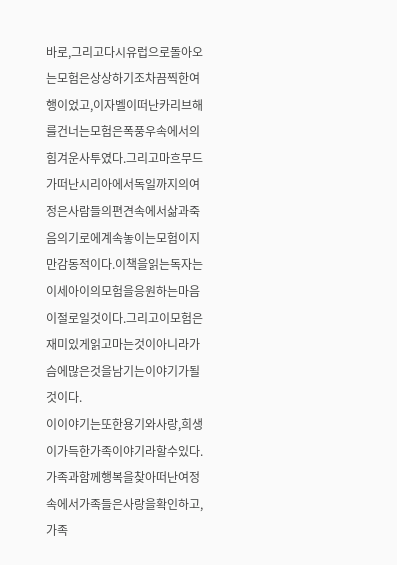바로,그리고다시유럽으로돌아오는모험은상상하기조차끔찍한여행이었고,이자벨이떠난카리브해를건너는모험은폭풍우속에서의힘겨운사투였다.그리고마흐무드가떠난시리아에서독일까지의여정은사람들의편견속에서삶과죽음의기로에계속놓이는모험이지만감동적이다.이책을읽는독자는이세아이의모험을응원하는마음이절로일것이다.그리고이모험은재미있게읽고마는것이아니라가슴에많은것을남기는이야기가될것이다.
이이야기는또한용기와사랑,희생이가득한가족이야기라할수있다.가족과함께행복을찾아떠난여정속에서가족들은사랑을확인하고,가족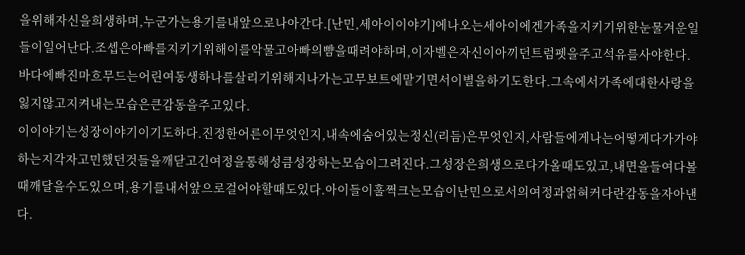을위해자신을희생하며,누군가는용기를내앞으로나아간다.[난민,세아이이야기]에나오는세아이에겐가족을지키기위한눈물겨운일들이일어난다.조셉은아빠를지키기위해이를악물고아빠의뺨을때려야하며,이자벨은자신이아끼던트럼펫을주고석유를사야한다.바다에빠진마흐무드는어린여동생하나를살리기위해지나가는고무보트에맡기면서이별을하기도한다.그속에서가족에대한사랑을잃지않고지켜내는모습은큰감동을주고있다.
이이야기는성장이야기이기도하다.진정한어른이무엇인지,내속에숨어있는정신(리듬)은무엇인지,사람들에게나는어떻게다가가야하는지각자고민했던것들을깨닫고긴여정을통해성큼성장하는모습이그려진다.그성장은희생으로다가올때도있고,내면을들여다볼때깨달을수도있으며,용기를내서앞으로걸어야할때도있다.아이들이훌쩍크는모습이난민으로서의여정과얽혀커다란감동을자아낸다.